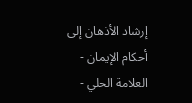إرشاد الأذهان إلى أحكام الإيمان - العلامة الحلي -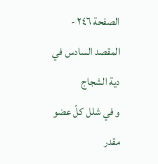الصفحة ٢٤٦ - المقصد السادس في دية الشجاج
و في شلل كلّ عضو مقدر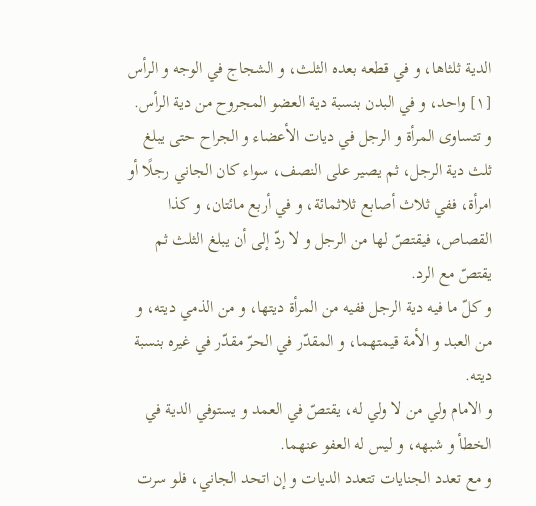الدية ثلثاها، و في قطعه بعده الثلث، و الشجاج في الوجه و الرأس [١] واحد، و في البدن بنسبة دية العضو المجروح من دية الرأس.
و تتساوى المرأة و الرجل في ديات الأعضاء و الجراح حتى يبلغ ثلث دية الرجل، ثم يصير على النصف، سواء كان الجاني رجلًا أو امرأة، ففي ثلاث أصابع ثلاثمائة، و في أربع مائتان، و كذا القصاص، فيقتصّ لها من الرجل و لا ردّ إلى أن يبلغ الثلث ثم يقتصّ مع الرد.
و كلّ ما فيه دية الرجل ففيه من المرأة ديتها، و من الذمي ديته، و من العبد و الأمة قيمتهما، و المقدّر في الحرّ مقدّر في غيره بنسبة ديته.
و الامام ولي من لا ولي له، يقتصّ في العمد و يستوفي الدية في الخطأ و شبهه، و ليس له العفو عنهما.
و مع تعدد الجنايات تتعدد الديات و إن اتحد الجاني، فلو سرت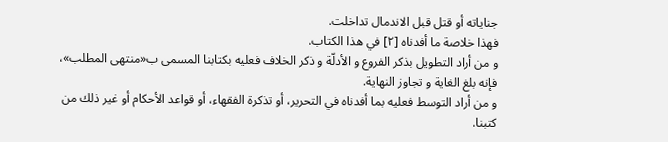جناياته أو قتل قبل الاندمال تداخلت.
فهذا خلاصة ما أفدناه [٢] في هذا الكتاب.
و من أراد التطويل بذكر الفروع و الأدلّة و ذكر الخلاف فعليه بكتابنا المسمى ب«منتهى المطلب»، فإنه بلغ الغاية و تجاوز النهاية.
و من أراد التوسط فعليه بما أفدناه في التحرير، أو تذكرة الفقهاء، أو قواعد الأحكام أو غير ذلك من كتبنا.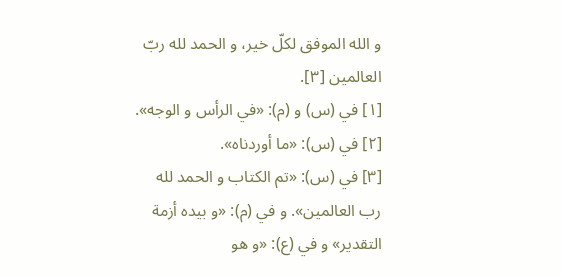و الله الموفق لكلّ خير، و الحمد لله ربّ العالمين [٣].
[١] في (س) و (م): «في الرأس و الوجه».
[٢] في (س): «ما أوردناه».
[٣] في (س): «تم الكتاب و الحمد لله رب العالمين». و في (م): «و بيده أزمة التقدير» و في (ع): «و هو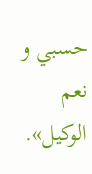حسبي و نعم الوكيل».